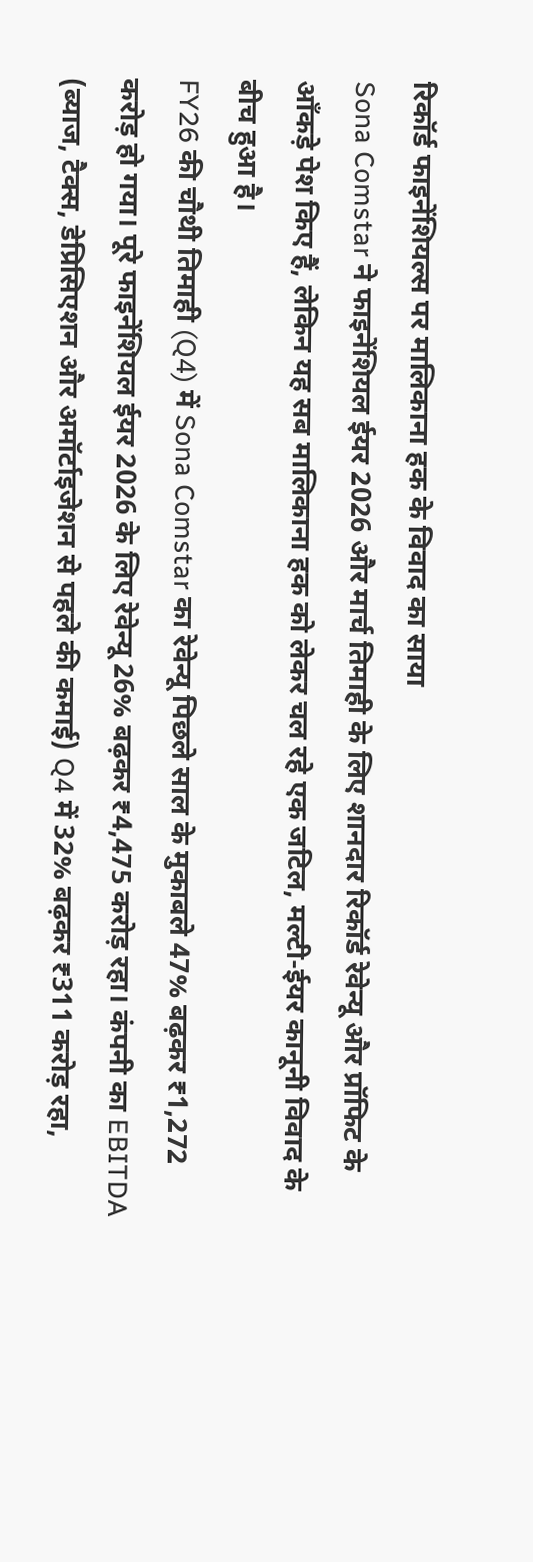रिकॉर्ड फाइनेंशियल्स पर मालिकाना हक के विवाद का साया
Sona Comstar ने फाइनेंशियल ईयर 2026 और मार्च तिमाही के लिए शानदार रिकॉर्ड रेवेन्यू और प्रॉफिट के आँकड़े पेश किए हैं, लेकिन यह सब मालिकाना हक को लेकर चल रहे एक जटिल, मल्टी-ईयर कानूनी विवाद के बीच हुआ है।
FY26 की चौथी तिमाही (Q4) में Sona Comstar का रेवेन्यू पिछले साल के मुकाबले 47% बढ़कर ₹1,272 करोड़ हो गया। पूरे फाइनेंशियल ईयर 2026 के लिए रेवेन्यू 26% बढ़कर ₹4,475 करोड़ रहा। कंपनी का EBITDA (ब्याज, टैक्स, डेप्रिसिएशन और अमॉर्टाइजेशन से पहले की कमाई) Q4 में 32% बढ़कर ₹311 करोड़ रहा,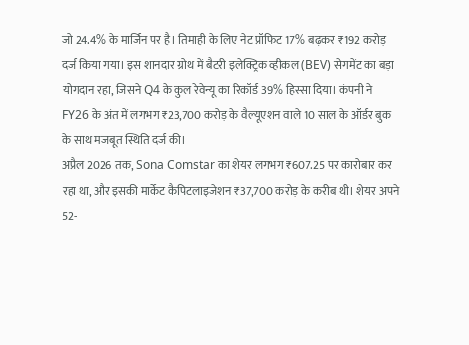जो 24.4% के मार्जिन पर है। तिमाही के लिए नेट प्रॉफिट 17% बढ़कर ₹192 करोड़ दर्ज किया गया। इस शानदार ग्रोथ में बैटरी इलेक्ट्रिक व्हीकल (BEV) सेगमेंट का बड़ा योगदान रहा, जिसने Q4 के कुल रेवेन्यू का रिकॉर्ड 39% हिस्सा दिया। कंपनी ने FY26 के अंत में लगभग ₹23,700 करोड़ के वैल्यूएशन वाले 10 साल के ऑर्डर बुक के साथ मजबूत स्थिति दर्ज की।
अप्रैल 2026 तक, Sona Comstar का शेयर लगभग ₹607.25 पर कारोबार कर रहा था, और इसकी मार्केट कैपिटलाइजेशन ₹37,700 करोड़ के करीब थी। शेयर अपने 52-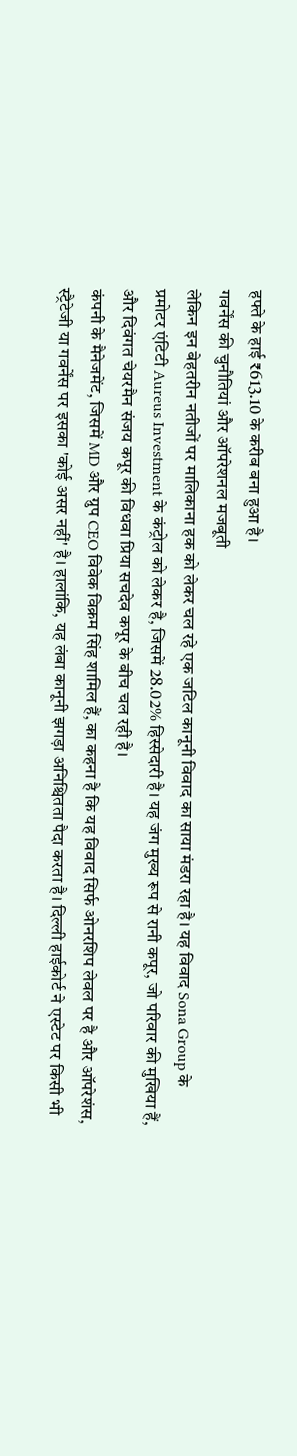हफ्ते के हाई ₹613.10 के करीब बना हुआ है।
गवर्नेंस की चुनौतियां और ऑपरेशनल मजबूती
लेकिन इन बेहतरीन नतीजों पर मालिकाना हक को लेकर चल रहे एक जटिल कानूनी विवाद का साया मंडरा रहा है। यह विवाद Sona Group के प्रमोटर एंटिटी Aureus Investment के कंट्रोल को लेकर है, जिसमें 28.02% हिस्सेदारी है। यह जंग मुख्य रूप से रानी कपूर, जो परिवार की मुखिया हैं, और दिवंगत चेयरमैन संजय कपूर की विधवा प्रिया सचदेव कपूर के बीच चल रही है।
कंपनी के मैनेजमेंट, जिसमें MD और ग्रुप CEO विवेक विक्रम सिंह शामिल हैं, का कहना है कि यह विवाद सिर्फ ओनरशिप लेवल पर है और ऑपरेशंस, स्ट्रैटेजी या गवर्नेंस पर इसका 'कोई असर नहीं' है। हालांकि, यह लंबा कानूनी झगड़ा अनिश्चितता पैदा करता है। दिल्ली हाईकोर्ट ने एस्टेट पर किसी भी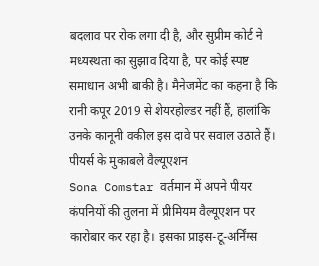बदलाव पर रोक लगा दी है, और सुप्रीम कोर्ट ने मध्यस्थता का सुझाव दिया है, पर कोई स्पष्ट समाधान अभी बाकी है। मैनेजमेंट का कहना है कि रानी कपूर 2019 से शेयरहोल्डर नहीं हैं, हालांकि उनके कानूनी वकील इस दावे पर सवाल उठाते हैं।
पीयर्स के मुकाबले वैल्यूएशन
Sona Comstar वर्तमान में अपने पीयर कंपनियों की तुलना में प्रीमियम वैल्यूएशन पर कारोबार कर रहा है। इसका प्राइस-टू-अर्निंग्स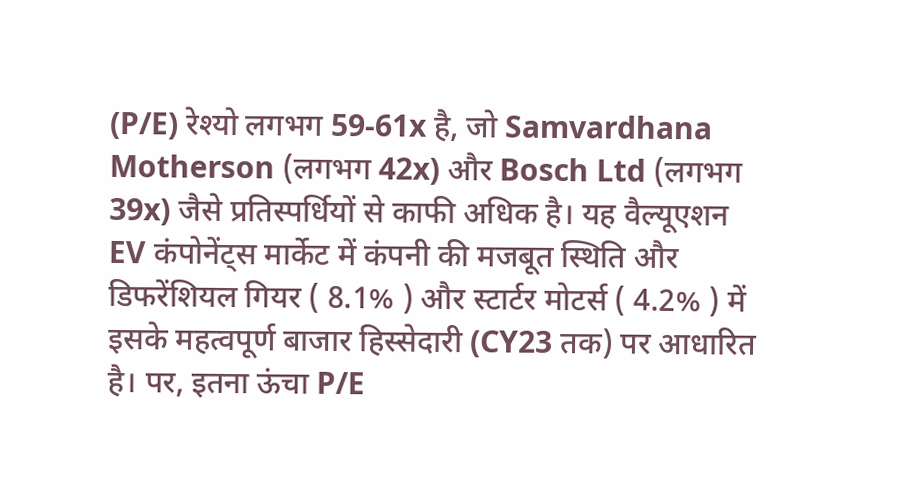(P/E) रेश्यो लगभग 59-61x है, जो Samvardhana Motherson (लगभग 42x) और Bosch Ltd (लगभग 39x) जैसे प्रतिस्पर्धियों से काफी अधिक है। यह वैल्यूएशन EV कंपोनेंट्स मार्केट में कंपनी की मजबूत स्थिति और डिफरेंशियल गियर ( 8.1% ) और स्टार्टर मोटर्स ( 4.2% ) में इसके महत्वपूर्ण बाजार हिस्सेदारी (CY23 तक) पर आधारित है। पर, इतना ऊंचा P/E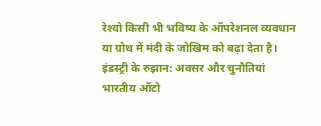रेश्यो किसी भी भविष्य के ऑपरेशनल व्यवधान या ग्रोथ में मंदी के जोखिम को बढ़ा देता है।
इंडस्ट्री के रुझान: अवसर और चुनौतियां
भारतीय ऑटो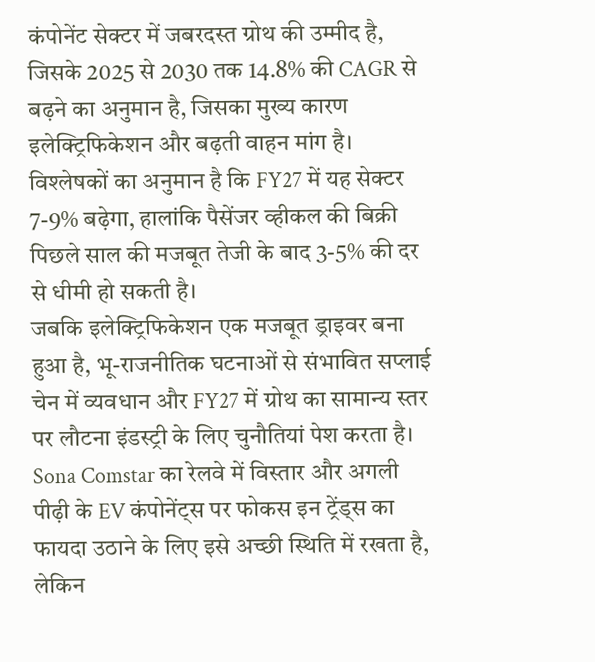कंपोनेंट सेक्टर में जबरदस्त ग्रोथ की उम्मीद है, जिसके 2025 से 2030 तक 14.8% की CAGR से बढ़ने का अनुमान है, जिसका मुख्य कारण इलेक्ट्रिफिकेशन और बढ़ती वाहन मांग है। विश्लेषकों का अनुमान है कि FY27 में यह सेक्टर 7-9% बढ़ेगा, हालांकि पैसेंजर व्हीकल की बिक्री पिछले साल की मजबूत तेजी के बाद 3-5% की दर से धीमी हो सकती है।
जबकि इलेक्ट्रिफिकेशन एक मजबूत ड्राइवर बना हुआ है, भू-राजनीतिक घटनाओं से संभावित सप्लाई चेन में व्यवधान और FY27 में ग्रोथ का सामान्य स्तर पर लौटना इंडस्ट्री के लिए चुनौतियां पेश करता है। Sona Comstar का रेलवे में विस्तार और अगली पीढ़ी के EV कंपोनेंट्स पर फोकस इन ट्रेंड्स का फायदा उठाने के लिए इसे अच्छी स्थिति में रखता है, लेकिन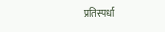प्रतिस्पर्धा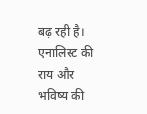बढ़ रही है।
एनालिस्ट की राय और भविष्य की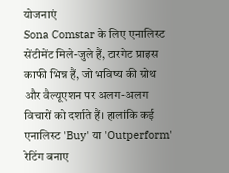योजनाएं
Sona Comstar के लिए एनालिस्ट सेंटीमेंट मिले-जुले हैं, टारगेट प्राइस काफी भिन्न हैं, जो भविष्य की ग्रोथ और वैल्यूएशन पर अलग-अलग विचारों को दर्शाते हैं। हालांकि कई एनालिस्ट 'Buy' या 'Outperform' रेटिंग बनाए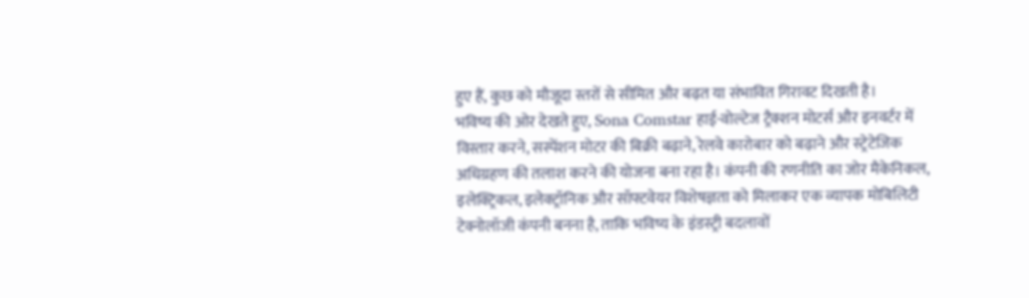हुए हैं, कुछ को मौजूदा स्तरों से सीमित और बढ़त या संभावित गिरावट दिखती है।
भविष्य की ओर देखते हुए, Sona Comstar हाई-वोल्टेज ट्रैक्शन मोटर्स और इनवर्टर में विस्तार करने, सस्पेंशन मोटर की बिक्री बढ़ाने, रेलवे कारोबार को बढ़ाने और स्ट्रेटेजिक अधिग्रहण की तलाश करने की योजना बना रहा है। कंपनी की रणनीति का जोर मैकेनिकल, इलेक्ट्रिकल, इलेक्ट्रॉनिक और सॉफ्टवेयर विशेषज्ञता को मिलाकर एक व्यापक मोबिलिटी टेक्नोलॉजी कंपनी बनना है, ताकि भविष्य के इंडस्ट्री बदलावों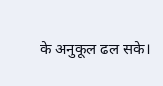के अनुकूल ढल सके।